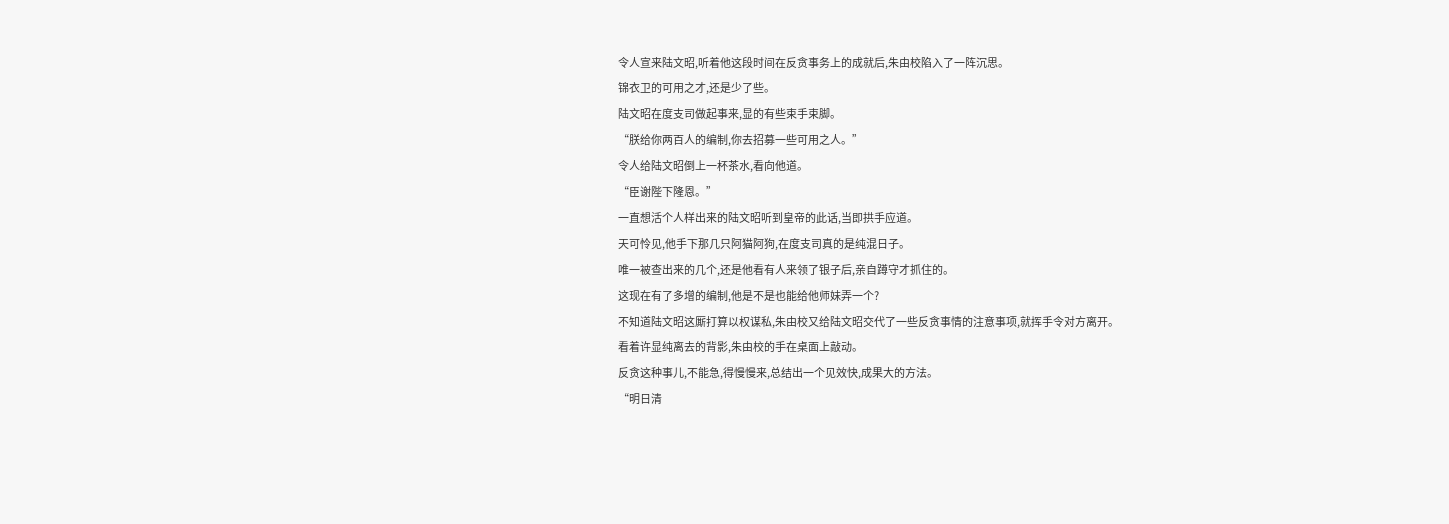令人宣来陆文昭,听着他这段时间在反贪事务上的成就后,朱由校陷入了一阵沉思。
锦衣卫的可用之才,还是少了些。
陆文昭在度支司做起事来,显的有些束手束脚。
“朕给你两百人的编制,你去招募一些可用之人。”
令人给陆文昭倒上一杯茶水,看向他道。
“臣谢陛下隆恩。”
一直想活个人样出来的陆文昭听到皇帝的此话,当即拱手应道。
天可怜见,他手下那几只阿猫阿狗,在度支司真的是纯混日子。
唯一被查出来的几个,还是他看有人来领了银子后,亲自蹲守才抓住的。
这现在有了多增的编制,他是不是也能给他师妹弄一个?
不知道陆文昭这厮打算以权谋私,朱由校又给陆文昭交代了一些反贪事情的注意事项,就挥手令对方离开。
看着许显纯离去的背影,朱由校的手在桌面上敲动。
反贪这种事儿,不能急,得慢慢来,总结出一个见效快,成果大的方法。
“明日清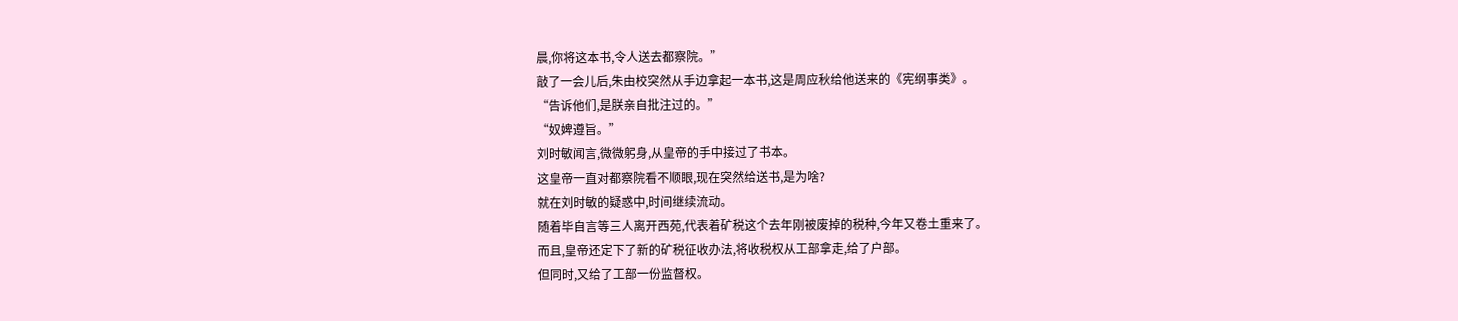晨,你将这本书,令人送去都察院。”
敲了一会儿后,朱由校突然从手边拿起一本书,这是周应秋给他送来的《宪纲事类》。
“告诉他们,是朕亲自批注过的。”
“奴婢遵旨。”
刘时敏闻言,微微躬身,从皇帝的手中接过了书本。
这皇帝一直对都察院看不顺眼,现在突然给送书,是为啥?
就在刘时敏的疑惑中,时间继续流动。
随着毕自言等三人离开西苑,代表着矿税这个去年刚被废掉的税种,今年又卷土重来了。
而且,皇帝还定下了新的矿税征收办法,将收税权从工部拿走,给了户部。
但同时,又给了工部一份监督权。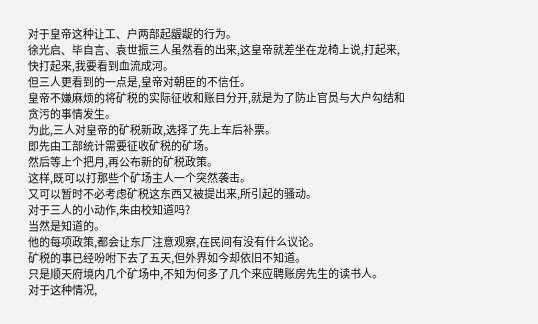对于皇帝这种让工、户两部起龌龊的行为。
徐光启、毕自言、袁世振三人虽然看的出来,这皇帝就差坐在龙椅上说,打起来,快打起来,我要看到血流成河。
但三人更看到的一点是,皇帝对朝臣的不信任。
皇帝不嫌麻烦的将矿税的实际征收和账目分开,就是为了防止官员与大户勾结和贪污的事情发生。
为此,三人对皇帝的矿税新政,选择了先上车后补票。
即先由工部统计需要征收矿税的矿场。
然后等上个把月,再公布新的矿税政策。
这样,既可以打那些个矿场主人一个突然袭击。
又可以暂时不必考虑矿税这东西又被提出来,所引起的骚动。
对于三人的小动作,朱由校知道吗?
当然是知道的。
他的每项政策,都会让东厂注意观察,在民间有没有什么议论。
矿税的事已经吩咐下去了五天,但外界如今却依旧不知道。
只是顺天府境内几个矿场中,不知为何多了几个来应聘账房先生的读书人。
对于这种情况,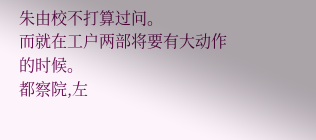朱由校不打算过问。
而就在工户两部将要有大动作的时候。
都察院,左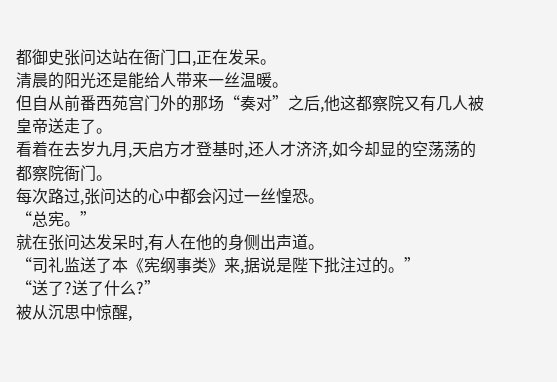都御史张问达站在衙门口,正在发呆。
清晨的阳光还是能给人带来一丝温暖。
但自从前番西苑宫门外的那场“奏对”之后,他这都察院又有几人被皇帝送走了。
看着在去岁九月,天启方才登基时,还人才济济,如今却显的空荡荡的都察院衙门。
每次路过,张问达的心中都会闪过一丝惶恐。
“总宪。”
就在张问达发呆时,有人在他的身侧出声道。
“司礼监送了本《宪纲事类》来,据说是陛下批注过的。”
“送了?送了什么?”
被从沉思中惊醒,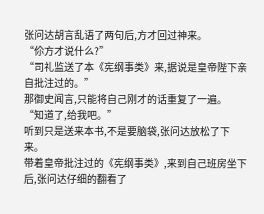张问达胡言乱语了两句后,方才回过神来。
“伱方才说什么?”
“司礼监送了本《宪纲事类》来,据说是皇帝陛下亲自批注过的。”
那御史闻言,只能将自己刚才的话重复了一遍。
“知道了,给我吧。”
听到只是送来本书,不是要脑袋,张问达放松了下来。
带着皇帝批注过的《宪纲事类》,来到自己班房坐下后,张问达仔细的翻看了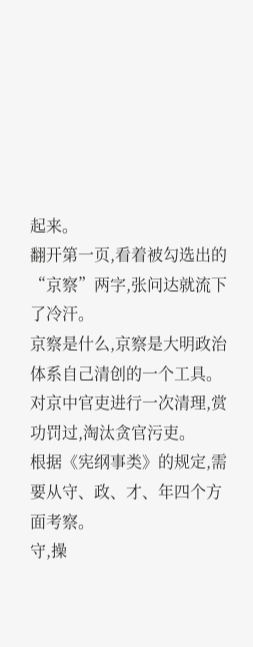起来。
翻开第一页,看着被勾选出的“京察”两字,张问达就流下了冷汗。
京察是什么,京察是大明政治体系自己清创的一个工具。
对京中官吏进行一次清理,赏功罚过,淘汰贪官污吏。
根据《宪纲事类》的规定,需要从守、政、才、年四个方面考察。
守,操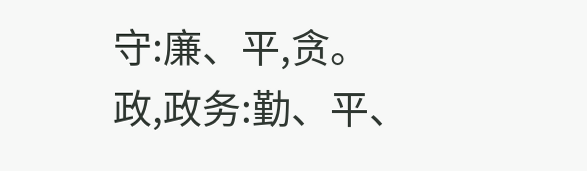守:廉、平,贪。
政,政务:勤、平、